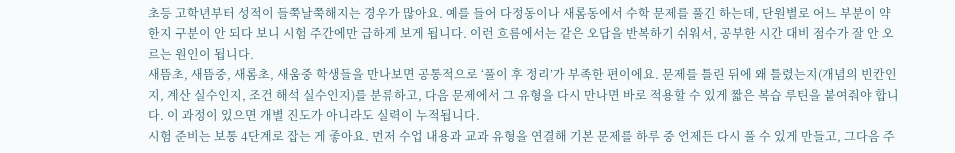초등 고학년부터 성적이 들쭉날쭉해지는 경우가 많아요. 예를 들어 다정동이나 새롬동에서 수학 문제를 풀긴 하는데, 단원별로 어느 부분이 약한지 구분이 안 되다 보니 시험 주간에만 급하게 보게 됩니다. 이런 흐름에서는 같은 오답을 반복하기 쉬워서, 공부한 시간 대비 점수가 잘 안 오르는 원인이 됩니다.
새뜸초, 새뜸중, 새롬초, 새움중 학생들을 만나보면 공통적으로 ‘풀이 후 정리’가 부족한 편이에요. 문제를 틀린 뒤에 왜 틀렸는지(개념의 빈칸인지, 계산 실수인지, 조건 해석 실수인지)를 분류하고, 다음 문제에서 그 유형을 다시 만나면 바로 적용할 수 있게 짧은 복습 루틴을 붙여줘야 합니다. 이 과정이 있으면 개별 진도가 아니라도 실력이 누적됩니다.
시험 준비는 보통 4단계로 잡는 게 좋아요. 먼저 수업 내용과 교과 유형을 연결해 기본 문제를 하루 중 언제든 다시 풀 수 있게 만들고, 그다음 주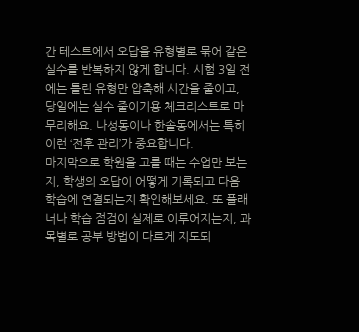간 테스트에서 오답을 유형별로 묶어 같은 실수를 반복하지 않게 합니다. 시험 3일 전에는 틀린 유형만 압축해 시간을 줄이고, 당일에는 실수 줄이기용 체크리스트로 마무리해요. 나성동이나 한솔동에서는 특히 이런 ‘전후 관리’가 중요합니다.
마지막으로 학원을 고를 때는 수업만 보는지, 학생의 오답이 어떻게 기록되고 다음 학습에 연결되는지 확인해보세요. 또 플래너나 학습 점검이 실제로 이루어지는지, 과목별로 공부 방법이 다르게 지도되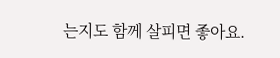는지도 함께 살피면 좋아요.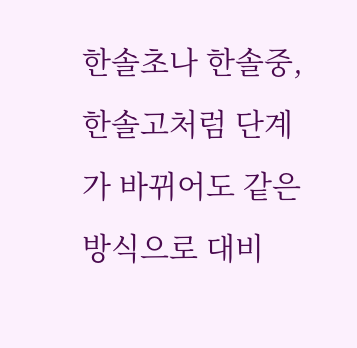한솔초나 한솔중, 한솔고처럼 단계가 바뀌어도 같은 방식으로 대비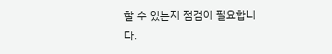할 수 있는지 점검이 필요합니다.